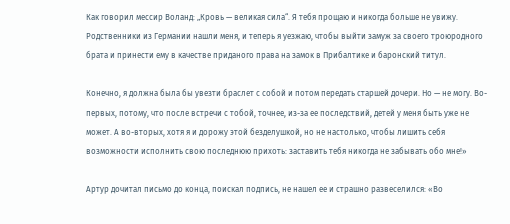Как говорил мессир Воланд: „Кровь — великая сила“. Я тебя прощаю и никогда больше не увижу. Родственники из Германии нашли меня, и теперь я уезжаю, чтобы выйти замуж за своего троюродного брата и принести ему в качестве приданого права на замок в Прибалтике и баронский титул.

Конечно, я должна была бы увезти браслет с собой и потом передать старшей дочери. Но — не могу. Во-первых, потому, что после встречи с тобой, точнее, из-за ее последствий, детей у меня быть уже не может. А во-вторых, хотя я и дорожу этой безделушкой, но не настолько, чтобы лишить себя возможности исполнить свою последнюю прихоть: заставить тебя никогда не забывать обо мне!»

Артур дочитал письмо до конца, поискал подпись, не нашел ее и страшно развеселился: «Во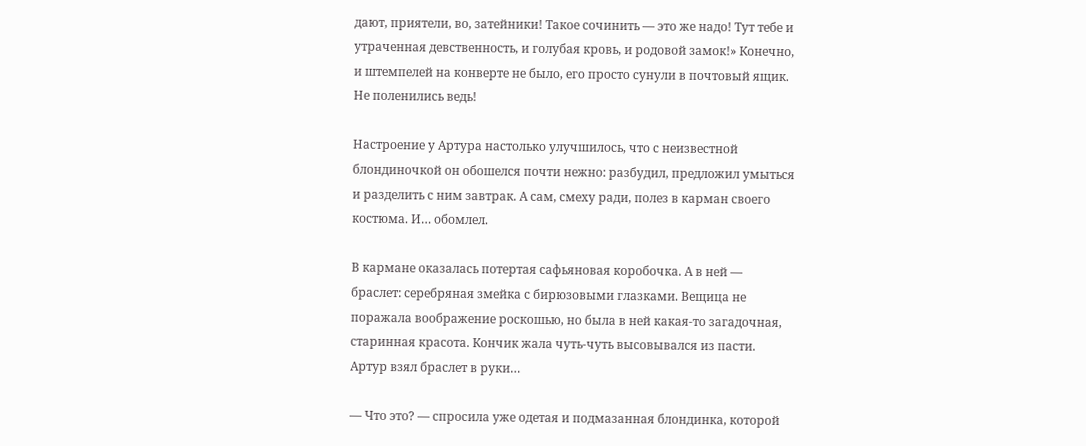дают, приятели, во, затейники! Такое сочинить — это же надо! Тут тебе и утраченная девственность, и голубая кровь, и родовой замок!» Конечно, и штемпелей на конверте не было, его просто сунули в почтовый ящик. Не поленились ведь!

Настроение у Артура настолько улучшилось, что с неизвестной блондиночкой он обошелся почти нежно: разбудил, предложил умыться и разделить с ним завтрак. А сам, смеху ради, полез в карман своего костюма. И… обомлел.

В кармане оказалась потертая сафьяновая коробочка. А в ней — браслет: серебряная змейка с бирюзовыми глазками. Вещица не поражала воображение роскошью, но была в ней какая-то загадочная, старинная красота. Кончик жала чуть-чуть высовывался из пасти. Артур взял браслет в руки…

— Что это? — спросила уже одетая и подмазанная блондинка, которой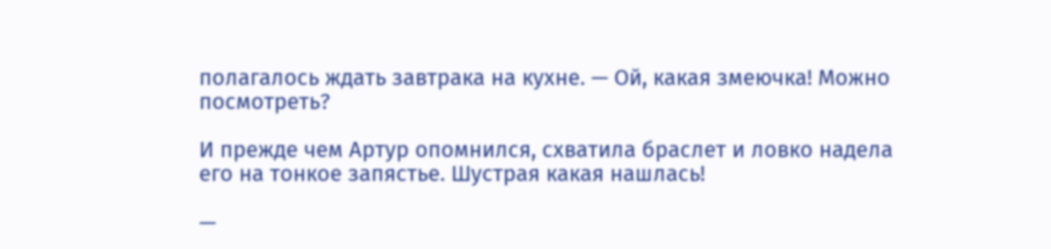полагалось ждать завтрака на кухне. — Ой, какая змеючка! Можно посмотреть?

И прежде чем Артур опомнился, схватила браслет и ловко надела его на тонкое запястье. Шустрая какая нашлась!

—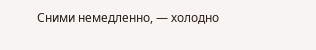Сними немедленно, — холодно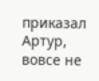приказал Артур, вовсе не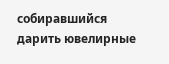собиравшийся дарить ювелирные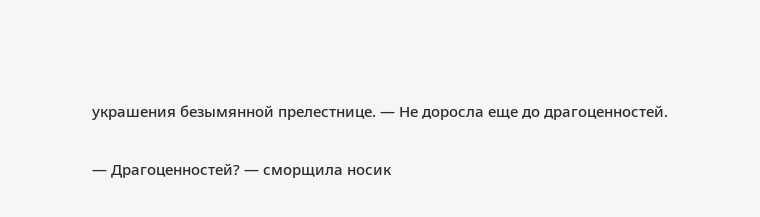украшения безымянной прелестнице. — Не доросла еще до драгоценностей.

— Драгоценностей? — сморщила носик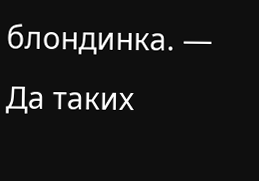блондинка. — Да таких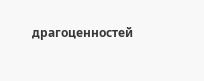драгоценностей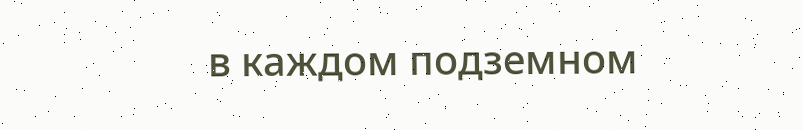в каждом подземном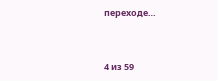переходе…



4 из 59